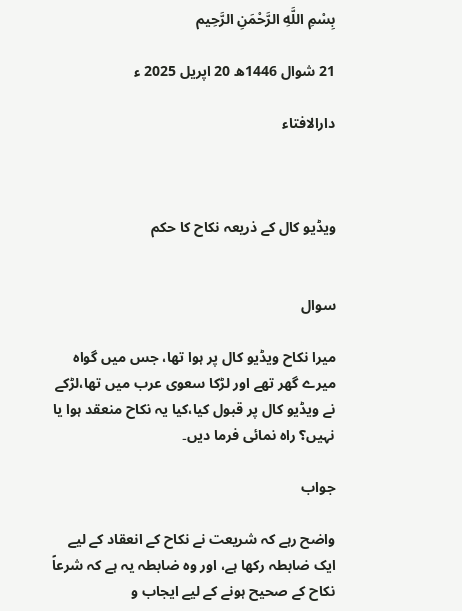بِسْمِ اللَّهِ الرَّحْمَنِ الرَّحِيم

21 شوال 1446ھ 20 اپریل 2025 ء

دارالافتاء



ویڈیو کال کے ذریعہ نکاح کا حکم


سوال

میرا نکاح ویڈیو کال پر ہوا تھا، جس میں گواہ میرے گھر تھے اور لڑکا سعوی عرب میں تھا،لڑکے نے ویڈیو کال پر قبول کیا،کیا یہ نکاح منعقد ہوا یا نہیں؟ راہ نمائی فرما دیں۔

جواب

واضح رہے کہ شریعت نے نکاح کے انعقاد کے لیے ایک ضابطہ رکھا ہے، اور وہ ضابطہ یہ ہے کہ شرعاً نکاح کے صحیح ہونے کے لیے ایجاب و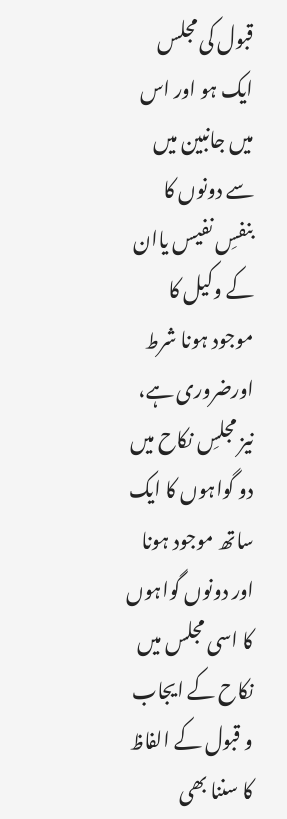قبول کی مجلس ایک ہو اور اس میں جانبین میں سے دونوں کا بنفسِ نفیس یاان کے وکیل کا موجود ہونا شرط اورضروری ہے، نیز مجلسِ نکاح میں دو گواہوں کا ایک ساتھ موجود ہونا اور دونوں گواہوں کا اسی مجلس میں نکاح کے ایجاب و قبول کے الفاظ کا سننا بھی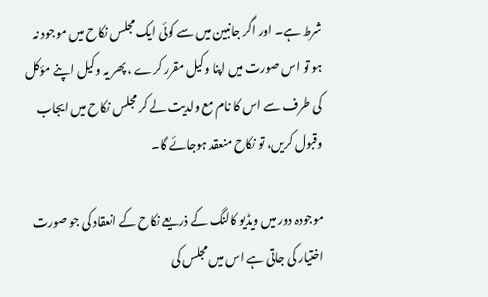شرط ہے۔ اور اگر جانبین میں سے کوئی ایک مجلس نکاح میں موجود نہ ہو تو اس صورت میں اپنا وکیل مقرر کرے ، پھر یہ وکیل اپنے مؤکل کی طرف سے اس کا نام مع ولدیت لے کر مجلس نکاح میں ایجاب وقبول کریں، تو نکاح منعقد ہوجائے گا۔

موجودہ دور میں ویڈیو کالنگ کے ذریعے نکاح کے انعقاد کی جو صورت اختیار کی جاتی ہے اس میں مجلس کی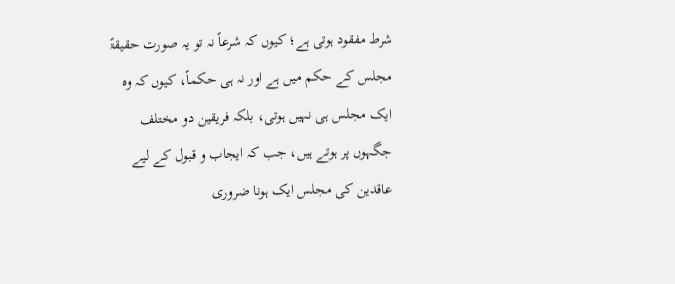شرط مفقود ہوتی ہے؛ کیوں کہ شرعاً نہ تو یہ صورت حقیقۃً مجلس کے حکم میں ہے اور نہ ہی حکماً، کیوں کہ وہ ایک مجلس ہی نہیں ہوتی، بلکہ فریقین دو مختلف جگہوں پر ہوتے ہیں، جب کہ ایجاب و قبول کے لیے عاقدین کی مجلس ایک ہونا ضروری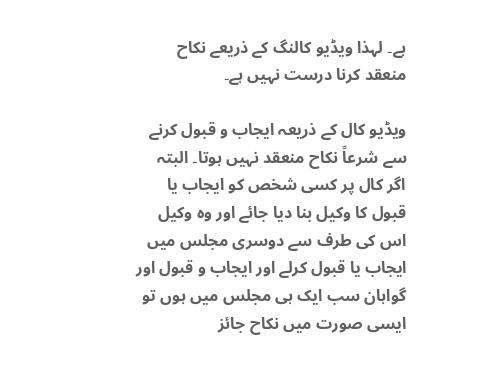ہے۔ لہذا ویڈیو کالنگ کے ذریعے نکاح منعقد کرنا درست نہیں ہے۔

ویڈیو کال کے ذریعہ ایجاب و قبول کرنے سے شرعاً نکاح منعقد نہیں ہوتا۔ البتہ اگر کال پر کسی شخص کو ایجاب یا قبول کا وکیل بنا دیا جائے اور وہ وکیل اس کی طرف سے دوسری مجلس میں ایجاب یا قبول کرلے اور ایجاب و قبول اور گواہان سب ایک ہی مجلس میں ہوں تو ایسی صورت میں نکاح جائز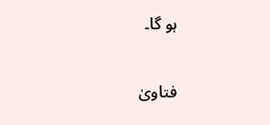ہو گا۔

فتاویٰ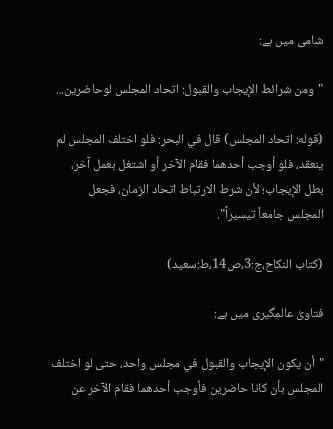شامی میں ہے:

"ومن شرائط الإیجاب والقبول: اتحاد المجلس لوحاضرین...

(قوله: اتحاد المجلس) قال في البحر: فلو اختلف المجلس لم ینعقد، فلو أوجب أحدهما فقام الآخر أو اشتغل بعمل آخر، بطل الإیجاب؛ لأن شرط الارتباط اتحاد الزمان، فجعل المجلس جامعاً تیسیراً".

(کتاب النکاح،ج:3،ص14،ط:سعيد)

فتاویٰ عالمگیری میں ہے:

"أن يكون الإيجاب والقبول في مجلس واحد، حتى لو اختلف المجلس بأن كانا حاضرين فأوجب أحدهما فقام الآخر عن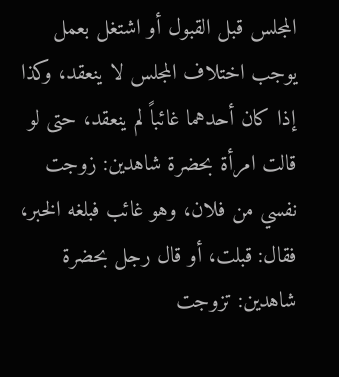المجلس قبل القبول أو اشتغل بعمل يوجب اختلاف المجلس لا ينعقد، وكذا إذا كان أحدهما غائباً لم ينعقد، حتى لو قالت امرأة بحضرة شاهدين: زوجت نفسي من فلان، وهو غائب فبلغه الخبر، فقال: قبلت، أو قال رجل بحضرة شاهدين: تزوجت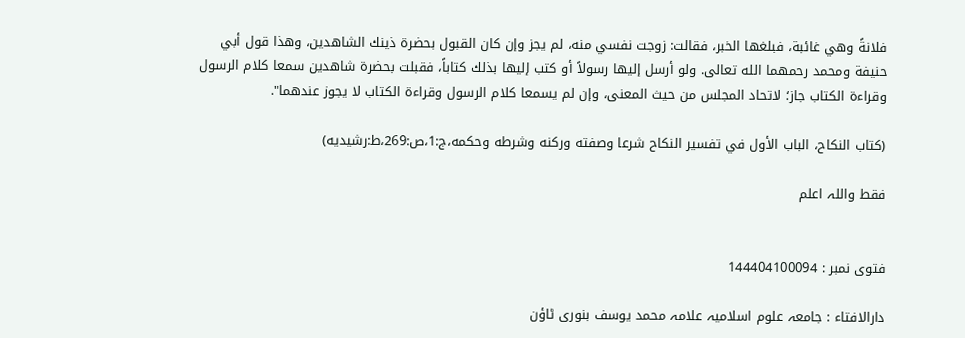فلانةً وهي غائبة، فبلغها الخبر، فقالت: زوجت نفسي منه، لم يجز وإن كان القبول بحضرة ذينك الشاهدين، وهذا قول أبي حنيفة ومحمد رحمهما الله تعالى. ولو أرسل إليها رسولاً أو كتب إليها بذلك كتاباً، فقبلت بحضرة شاهدين سمعا كلام الرسول وقراءة الكتاب جاز؛ لاتحاد المجلس من حيث المعنى، وإن لم يسمعا كلام الرسول وقراءة الكتاب لا يجوز عندهما".

(كتاب النكاح، الباب الأول في تفسير النكاح شرعا وصفته وركنه وشرطه وحكمه،ج:1،ص:269،ط:رشيديه)

فقط واللہ اعلم


فتوی نمبر : 144404100094

دارالافتاء : جامعہ علوم اسلامیہ علامہ محمد یوسف بنوری ٹاؤن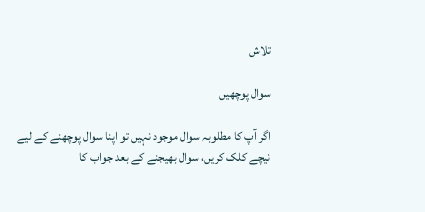تلاش

سوال پوچھیں

اگر آپ کا مطلوبہ سوال موجود نہیں تو اپنا سوال پوچھنے کے لیے نیچے کلک کریں، سوال بھیجنے کے بعد جواب کا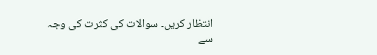انتظار کریں۔ سوالات کی کثرت کی وجہ سے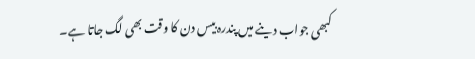کبھی جواب دینے میں پندرہ بیس دن کا وقت بھی لگ جاتا ہے۔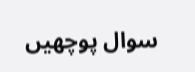سوال پوچھیں